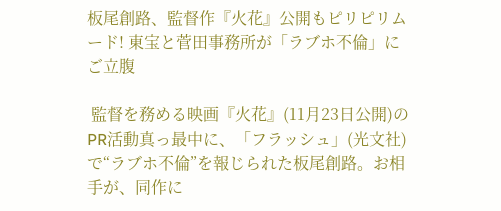板尾創路、監督作『火花』公開もピリピリムード! 東宝と菅田事務所が「ラブホ不倫」にご立腹

 監督を務める映画『火花』(11月23日公開)のPR活動真っ最中に、「フラッシュ」(光文社)で“ラブホ不倫”を報じられた板尾創路。お相手が、同作に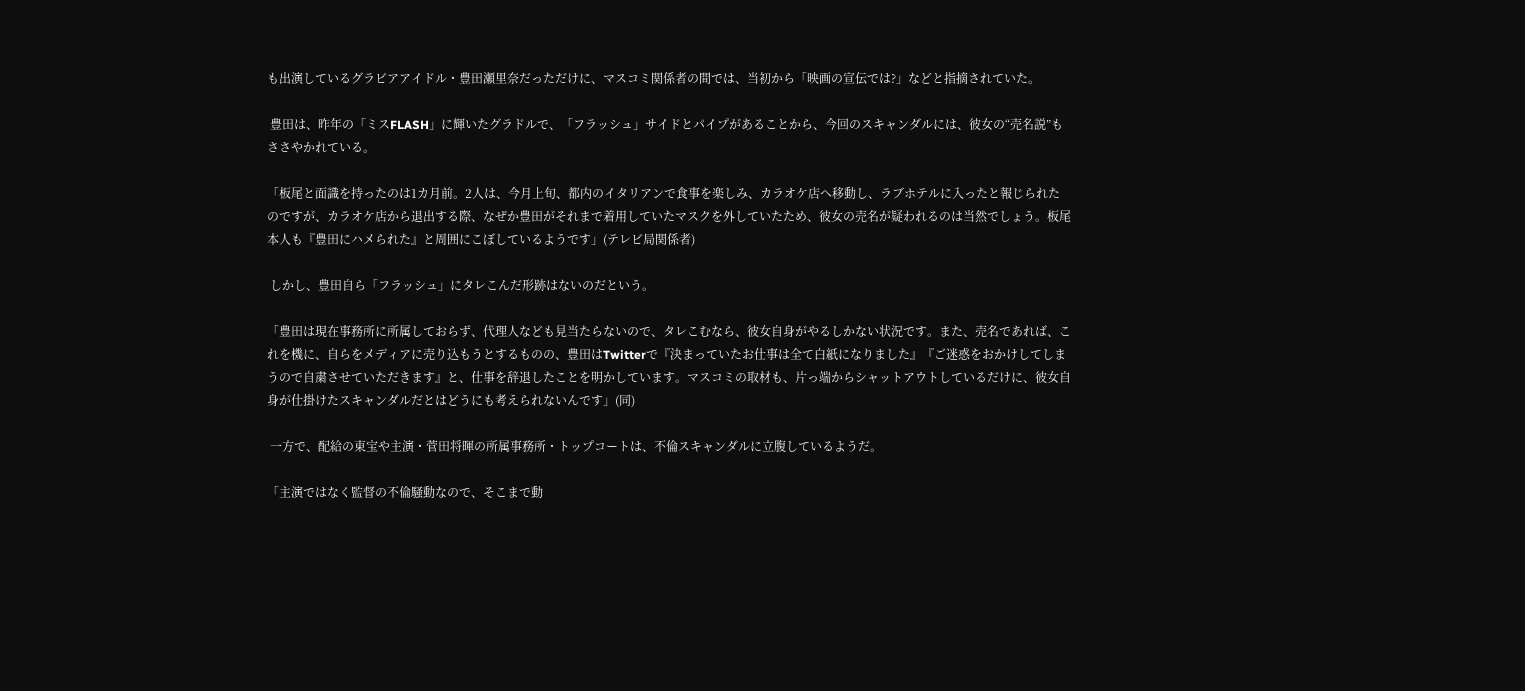も出演しているグラビアアイドル・豊田瀬里奈だっただけに、マスコミ関係者の間では、当初から「映画の宣伝では?」などと指摘されていた。

 豊田は、昨年の「ミスFLASH」に輝いたグラドルで、「フラッシュ」サイドとパイプがあることから、今回のスキャンダルには、彼女の“売名説”もささやかれている。

「板尾と面識を持ったのは1カ月前。2人は、今月上旬、都内のイタリアンで食事を楽しみ、カラオケ店へ移動し、ラブホテルに入ったと報じられたのですが、カラオケ店から退出する際、なぜか豊田がそれまで着用していたマスクを外していたため、彼女の売名が疑われるのは当然でしょう。板尾本人も『豊田にハメられた』と周囲にこぼしているようです」(テレビ局関係者)

 しかし、豊田自ら「フラッシュ」にタレこんだ形跡はないのだという。

「豊田は現在事務所に所属しておらず、代理人なども見当たらないので、タレこむなら、彼女自身がやるしかない状況です。また、売名であれば、これを機に、自らをメディアに売り込もうとするものの、豊田はTwitterで『決まっていたお仕事は全て白紙になりました』『ご迷惑をおかけしてしまうので自粛させていただきます』と、仕事を辞退したことを明かしています。マスコミの取材も、片っ端からシャットアウトしているだけに、彼女自身が仕掛けたスキャンダルだとはどうにも考えられないんです」(同)

 一方で、配給の東宝や主演・菅田将暉の所属事務所・トップコートは、不倫スキャンダルに立腹しているようだ。

「主演ではなく監督の不倫騒動なので、そこまで動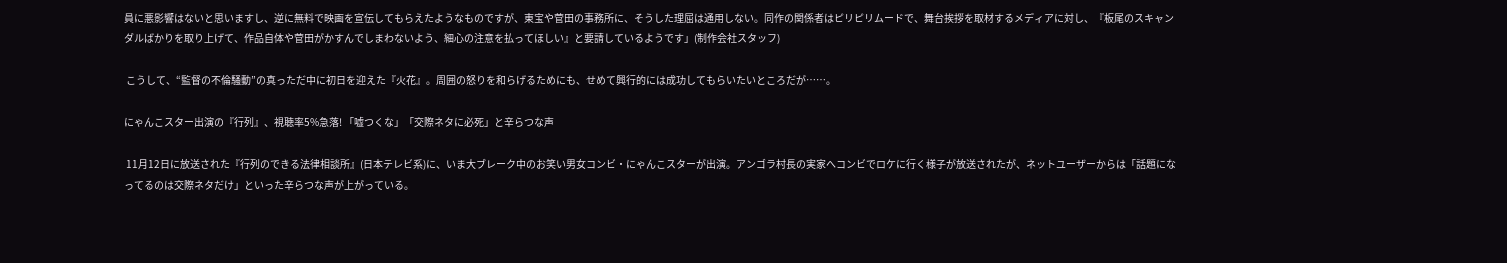員に悪影響はないと思いますし、逆に無料で映画を宣伝してもらえたようなものですが、東宝や菅田の事務所に、そうした理屈は通用しない。同作の関係者はピリピリムードで、舞台挨拶を取材するメディアに対し、『板尾のスキャンダルばかりを取り上げて、作品自体や菅田がかすんでしまわないよう、細心の注意を払ってほしい』と要請しているようです」(制作会社スタッフ)

 こうして、“監督の不倫騒動”の真っただ中に初日を迎えた『火花』。周囲の怒りを和らげるためにも、せめて興行的には成功してもらいたいところだが……。

にゃんこスター出演の『行列』、視聴率5%急落! 「嘘つくな」「交際ネタに必死」と辛らつな声

 11月12日に放送された『行列のできる法律相談所』(日本テレビ系)に、いま大ブレーク中のお笑い男女コンビ・にゃんこスターが出演。アンゴラ村長の実家へコンビでロケに行く様子が放送されたが、ネットユーザーからは「話題になってるのは交際ネタだけ」といった辛らつな声が上がっている。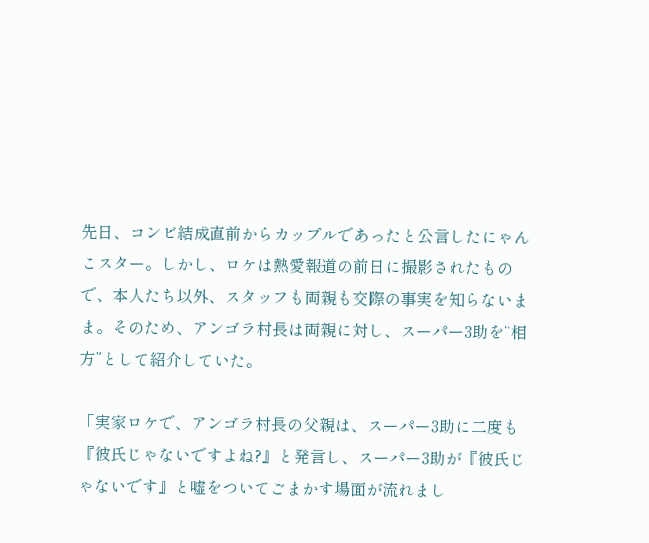先日、コンビ結成直前からカップルであったと公言したにゃんこスター。しかし、ロケは熱愛報道の前日に撮影されたもので、本人たち以外、スタッフも両親も交際の事実を知らないまま。そのため、アンゴラ村長は両親に対し、スーパー3助を“相方”として紹介していた。

「実家ロケで、アンゴラ村長の父親は、スーパー3助に二度も『彼氏じゃないですよね?』と発言し、スーパー3助が『彼氏じゃないです』と嘘をついてごまかす場面が流れまし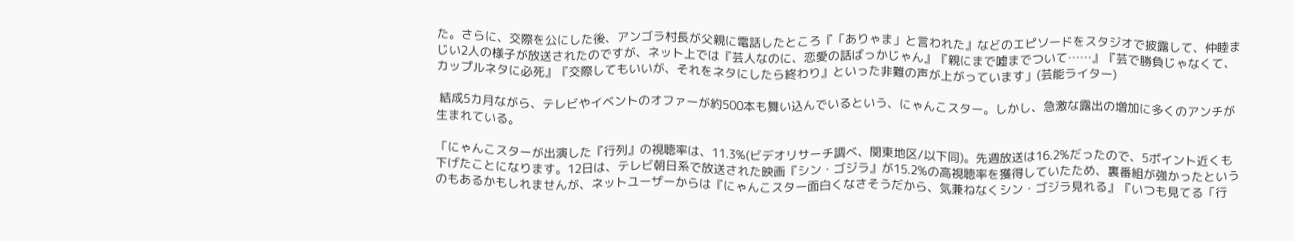た。さらに、交際を公にした後、アンゴラ村長が父親に電話したところ『「ありゃま」と言われた』などのエピソードをスタジオで披露して、仲睦まじい2人の様子が放送されたのですが、ネット上では『芸人なのに、恋愛の話ばっかじゃん』『親にまで嘘までついて……』『芸で勝負じゃなくて、カップルネタに必死』『交際してもいいが、それをネタにしたら終わり』といった非難の声が上がっています」(芸能ライター)

 結成5カ月ながら、テレビやイベントのオファーが約500本も舞い込んでいるという、にゃんこスター。しかし、急激な露出の増加に多くのアンチが生まれている。

「にゃんこスターが出演した『行列』の視聴率は、11.3%(ビデオリサーチ調べ、関東地区/以下同)。先週放送は16.2%だったので、5ポイント近くも下げたことになります。12日は、テレビ朝日系で放送された映画『シン・ゴジラ』が15.2%の高視聴率を獲得していたため、裏番組が強かったというのもあるかもしれませんが、ネットユーザーからは『にゃんこスター面白くなさそうだから、気兼ねなくシン・ゴジラ見れる』『いつも見てる「行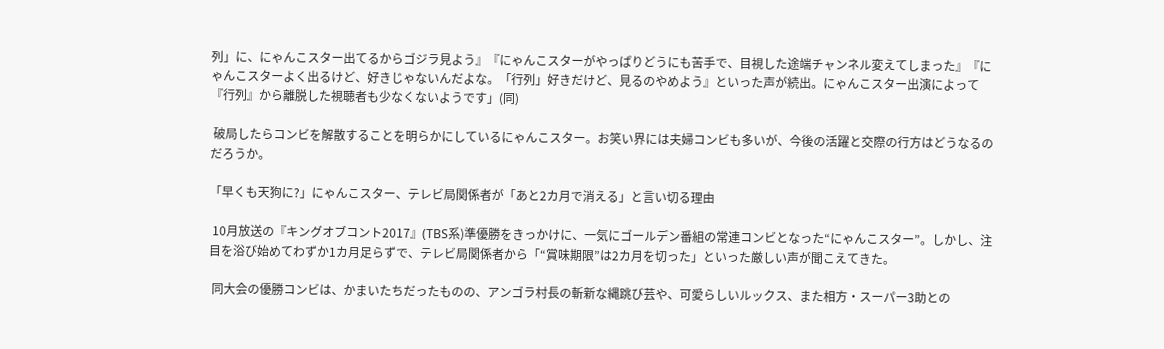列」に、にゃんこスター出てるからゴジラ見よう』『にゃんこスターがやっぱりどうにも苦手で、目視した途端チャンネル変えてしまった』『にゃんこスターよく出るけど、好きじゃないんだよな。「行列」好きだけど、見るのやめよう』といった声が続出。にゃんこスター出演によって『行列』から離脱した視聴者も少なくないようです」(同)

 破局したらコンビを解散することを明らかにしているにゃんこスター。お笑い界には夫婦コンビも多いが、今後の活躍と交際の行方はどうなるのだろうか。

「早くも天狗に?」にゃんこスター、テレビ局関係者が「あと2カ月で消える」と言い切る理由

 10月放送の『キングオブコント2017』(TBS系)準優勝をきっかけに、一気にゴールデン番組の常連コンビとなった“にゃんこスター”。しかし、注目を浴び始めてわずか1カ月足らずで、テレビ局関係者から「“賞味期限”は2カ月を切った」といった厳しい声が聞こえてきた。

 同大会の優勝コンビは、かまいたちだったものの、アンゴラ村長の斬新な縄跳び芸や、可愛らしいルックス、また相方・スーパー3助との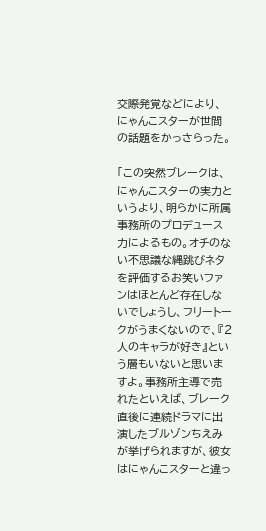交際発覚などにより、にゃんこスターが世間の話題をかっさらった。

「この突然ブレークは、にゃんこスターの実力というより、明らかに所属事務所のプロデュース力によるもの。オチのない不思議な縄跳びネタを評価するお笑いファンはほとんど存在しないでしょうし、フリートークがうまくないので、『2人のキャラが好き』という層もいないと思いますよ。事務所主導で売れたといえば、ブレーク直後に連続ドラマに出演したブルゾンちえみが挙げられますが、彼女はにゃんこスターと違っ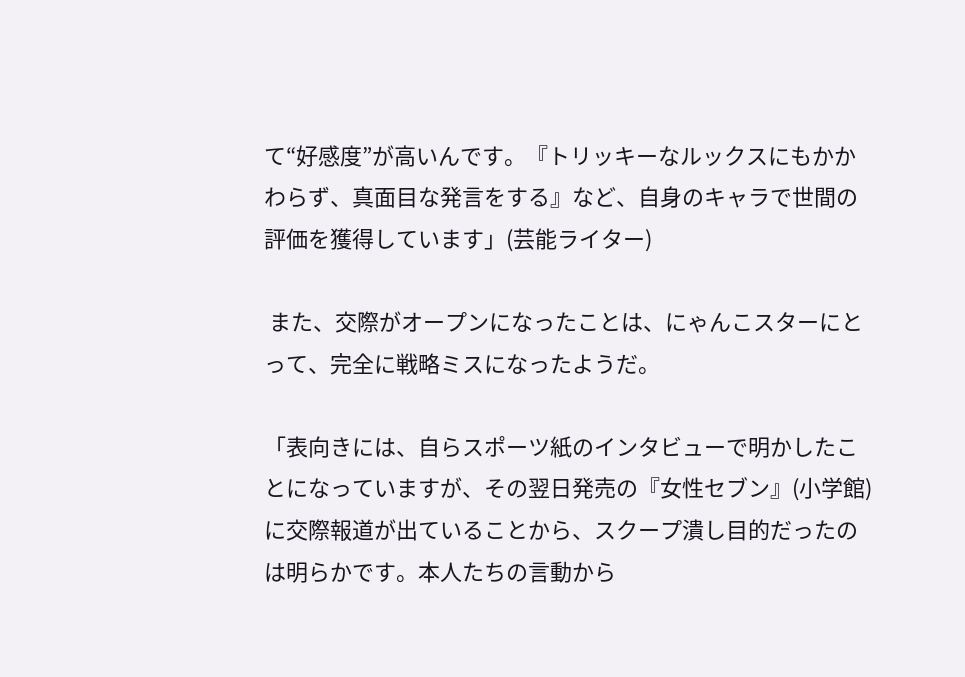て“好感度”が高いんです。『トリッキーなルックスにもかかわらず、真面目な発言をする』など、自身のキャラで世間の評価を獲得しています」(芸能ライター)

 また、交際がオープンになったことは、にゃんこスターにとって、完全に戦略ミスになったようだ。

「表向きには、自らスポーツ紙のインタビューで明かしたことになっていますが、その翌日発売の『女性セブン』(小学館)に交際報道が出ていることから、スクープ潰し目的だったのは明らかです。本人たちの言動から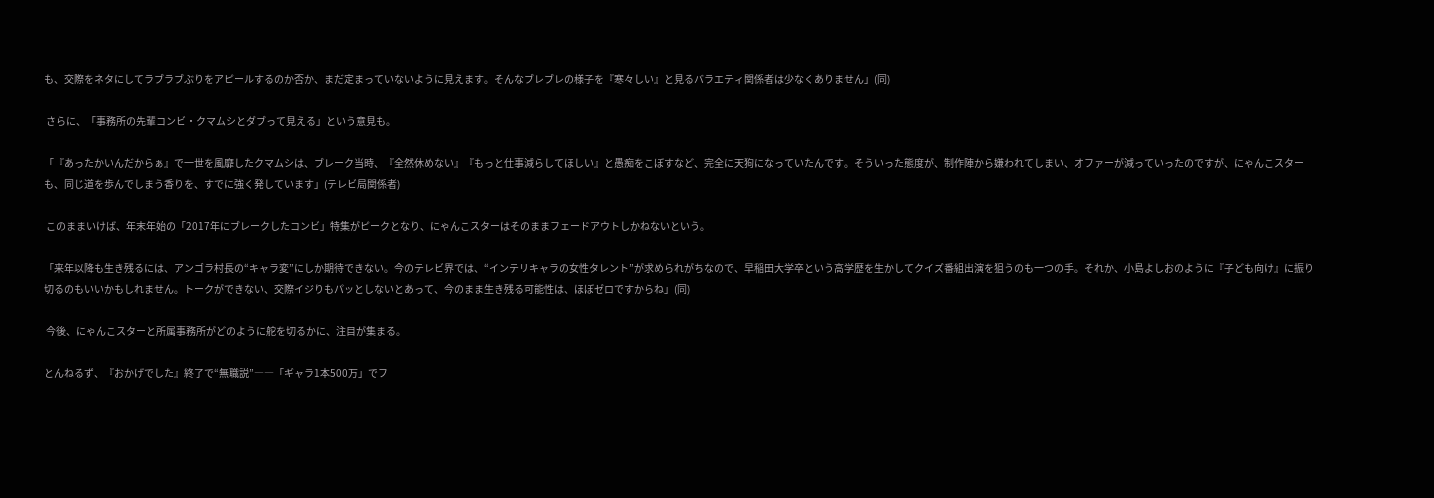も、交際をネタにしてラブラブぶりをアピールするのか否か、まだ定まっていないように見えます。そんなブレブレの様子を『寒々しい』と見るバラエティ関係者は少なくありません」(同)

 さらに、「事務所の先輩コンビ・クマムシとダブって見える」という意見も。

「『あったかいんだからぁ』で一世を風靡したクマムシは、ブレーク当時、『全然休めない』『もっと仕事減らしてほしい』と愚痴をこぼすなど、完全に天狗になっていたんです。そういった態度が、制作陣から嫌われてしまい、オファーが減っていったのですが、にゃんこスターも、同じ道を歩んでしまう香りを、すでに強く発しています」(テレビ局関係者)

 このままいけば、年末年始の「2017年にブレークしたコンビ」特集がピークとなり、にゃんこスターはそのままフェードアウトしかねないという。

「来年以降も生き残るには、アンゴラ村長の“キャラ変”にしか期待できない。今のテレビ界では、“インテリキャラの女性タレント”が求められがちなので、早稲田大学卒という高学歴を生かしてクイズ番組出演を狙うのも一つの手。それか、小島よしおのように『子ども向け』に振り切るのもいいかもしれません。トークができない、交際イジりもパッとしないとあって、今のまま生き残る可能性は、ほぼゼロですからね」(同)

 今後、にゃんこスターと所属事務所がどのように舵を切るかに、注目が集まる。

とんねるず、『おかげでした』終了で“無職説”――「ギャラ1本500万」でフ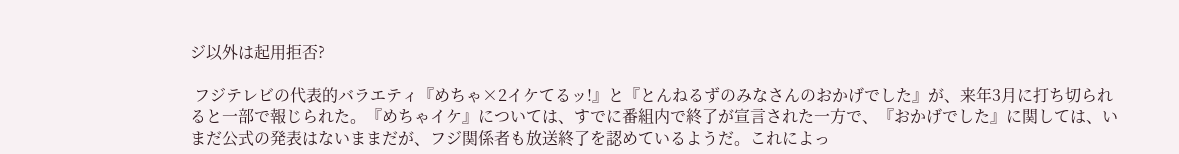ジ以外は起用拒否?

 フジテレビの代表的バラエティ『めちゃ×2イケてるッ!』と『とんねるずのみなさんのおかげでした』が、来年3月に打ち切られると一部で報じられた。『めちゃイケ』については、すでに番組内で終了が宣言された一方で、『おかげでした』に関しては、いまだ公式の発表はないままだが、フジ関係者も放送終了を認めているようだ。これによっ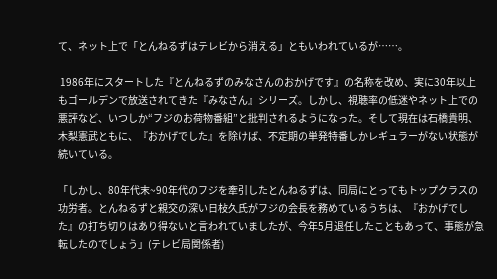て、ネット上で「とんねるずはテレビから消える」ともいわれているが……。

 1986年にスタートした『とんねるずのみなさんのおかげです』の名称を改め、実に30年以上もゴールデンで放送されてきた『みなさん』シリーズ。しかし、視聴率の低迷やネット上での悪評など、いつしか“フジのお荷物番組”と批判されるようになった。そして現在は石橋貴明、木梨憲武ともに、『おかげでした』を除けば、不定期の単発特番しかレギュラーがない状態が続いている。

「しかし、80年代末~90年代のフジを牽引したとんねるずは、同局にとってもトップクラスの功労者。とんねるずと親交の深い日枝久氏がフジの会長を務めているうちは、『おかげでした』の打ち切りはあり得ないと言われていましたが、今年5月退任したこともあって、事態が急転したのでしょう」(テレビ局関係者)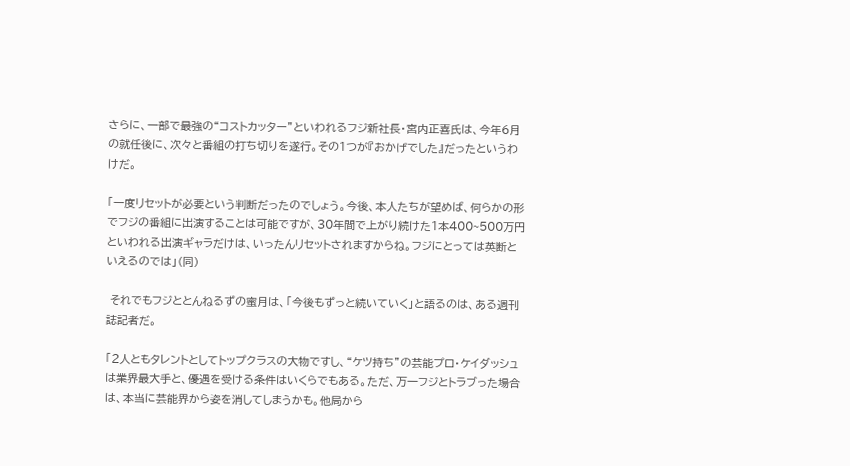さらに、一部で最強の“コストカッター”といわれるフジ新社長・宮内正喜氏は、今年6月の就任後に、次々と番組の打ち切りを遂行。その1つが『おかげでした』だったというわけだ。

「一度リセットが必要という判断だったのでしょう。今後、本人たちが望めば、何らかの形でフジの番組に出演することは可能ですが、30年間で上がり続けた1本400~500万円といわれる出演ギャラだけは、いったんリセットされますからね。フジにとっては英断といえるのでは」(同)

 それでもフジととんねるずの蜜月は、「今後もずっと続いていく」と語るのは、ある週刊誌記者だ。

「2人ともタレントとしてトップクラスの大物ですし、“ケツ持ち”の芸能プロ・ケイダッシュは業界最大手と、優遇を受ける条件はいくらでもある。ただ、万一フジとトラブった場合は、本当に芸能界から姿を消してしまうかも。他局から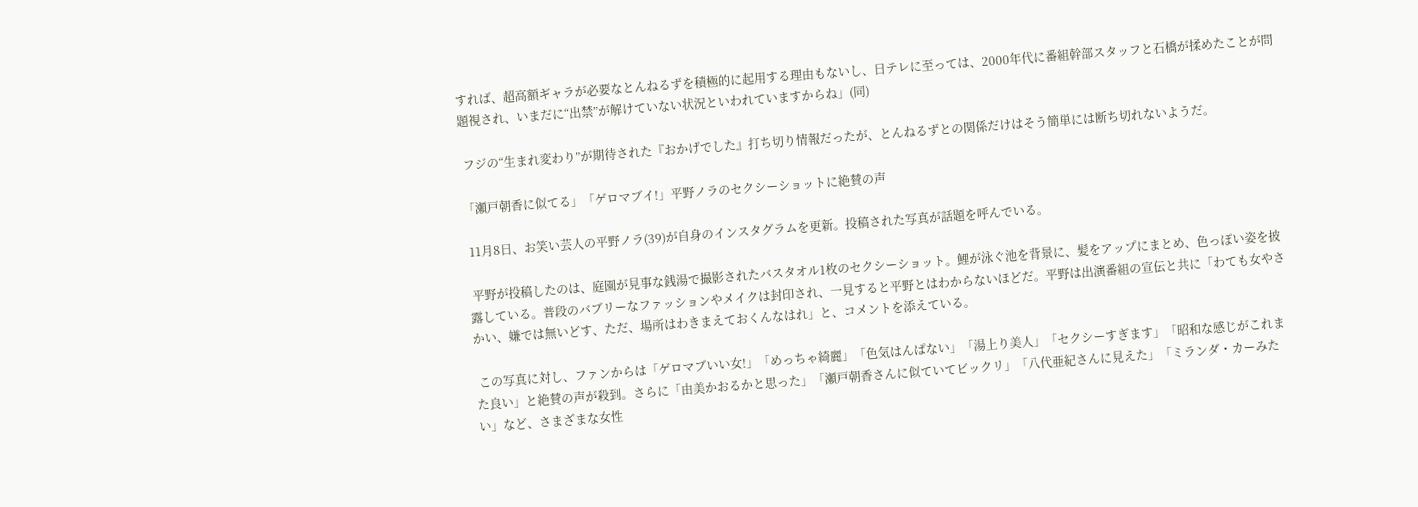すれば、超高額ギャラが必要なとんねるずを積極的に起用する理由もないし、日テレに至っては、2000年代に番組幹部スタッフと石橋が揉めたことが問題視され、いまだに“出禁”が解けていない状況といわれていますからね」(同)

 フジの“生まれ変わり”が期待された『おかげでした』打ち切り情報だったが、とんねるずとの関係だけはそう簡単には断ち切れないようだ。

「瀬戸朝香に似てる」「ゲロマブイ!」平野ノラのセクシーショットに絶賛の声

 11月8日、お笑い芸人の平野ノラ(39)が自身のインスタグラムを更新。投稿された写真が話題を呼んでいる。

 平野が投稿したのは、庭園が見事な銭湯で撮影されたバスタオル1枚のセクシーショット。鯉が泳ぐ池を背景に、髪をアップにまとめ、色っぽい姿を披露している。普段のバブリーなファッションやメイクは封印され、一見すると平野とはわからないほどだ。平野は出演番組の宣伝と共に「わても女やさかい、嫌では無いどす、ただ、場所はわきまえておくんなはれ」と、コメントを添えている。

 この写真に対し、ファンからは「ゲロマブいい女!」「めっちゃ綺麗」「色気はんぱない」「湯上り美人」「セクシーすぎます」「昭和な感じがこれまた良い」と絶賛の声が殺到。さらに「由美かおるかと思った」「瀬戸朝香さんに似ていてビックリ」「八代亜紀さんに見えた」「ミランダ・カーみたい」など、さまざまな女性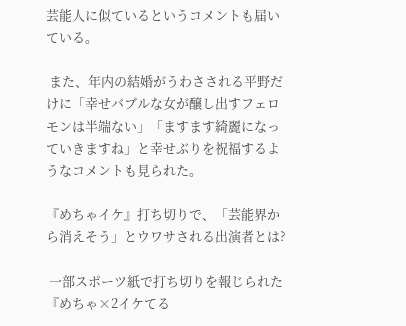芸能人に似ているというコメントも届いている。

 また、年内の結婚がうわさされる平野だけに「幸せバブルな女が醸し出すフェロモンは半端ない」「ますます綺麗になっていきますね」と幸せぶりを祝福するようなコメントも見られた。

『めちゃイケ』打ち切りで、「芸能界から消えそう」とウワサされる出演者とは?

 一部スポーツ紙で打ち切りを報じられた『めちゃ×2イケてる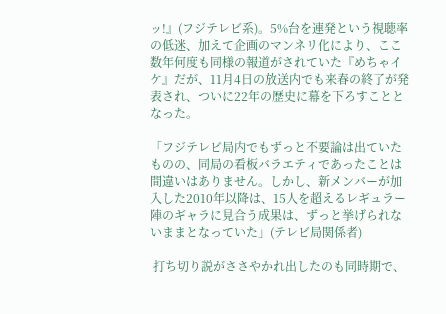ッ!』(フジテレビ系)。5%台を連発という視聴率の低迷、加えて企画のマンネリ化により、ここ数年何度も同様の報道がされていた『めちゃイケ』だが、11月4日の放送内でも来春の終了が発表され、ついに22年の歴史に幕を下ろすこととなった。

「フジテレビ局内でもずっと不要論は出ていたものの、同局の看板バラエティであったことは間違いはありません。しかし、新メンバーが加入した2010年以降は、15人を超えるレギュラー陣のギャラに見合う成果は、ずっと挙げられないままとなっていた」(テレビ局関係者)

 打ち切り説がささやかれ出したのも同時期で、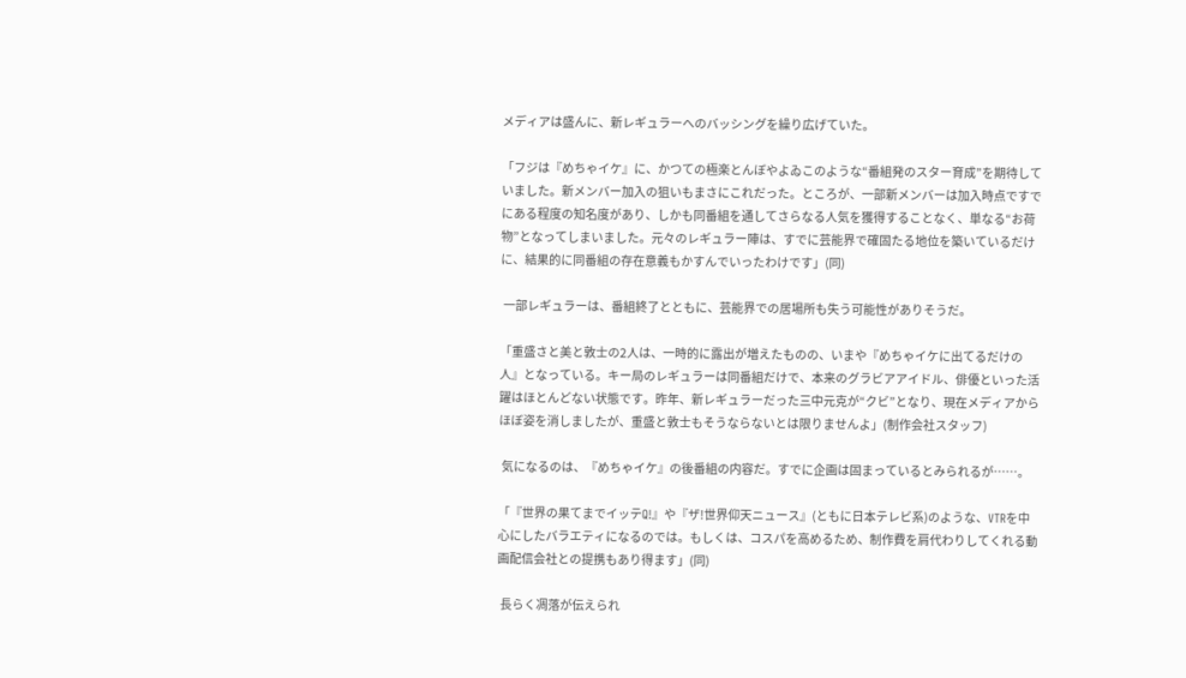メディアは盛んに、新レギュラーへのバッシングを繰り広げていた。

「フジは『めちゃイケ』に、かつての極楽とんぼやよゐこのような“番組発のスター育成”を期待していました。新メンバー加入の狙いもまさにこれだった。ところが、一部新メンバーは加入時点ですでにある程度の知名度があり、しかも同番組を通してさらなる人気を獲得することなく、単なる“お荷物”となってしまいました。元々のレギュラー陣は、すでに芸能界で確固たる地位を築いているだけに、結果的に同番組の存在意義もかすんでいったわけです」(同)

 一部レギュラーは、番組終了とともに、芸能界での居場所も失う可能性がありそうだ。

「重盛さと美と敦士の2人は、一時的に露出が増えたものの、いまや『めちゃイケに出てるだけの人』となっている。キー局のレギュラーは同番組だけで、本来のグラビアアイドル、俳優といった活躍はほとんどない状態です。昨年、新レギュラーだった三中元克が“クビ”となり、現在メディアからほぼ姿を消しましたが、重盛と敦士もそうならないとは限りませんよ」(制作会社スタッフ)

 気になるのは、『めちゃイケ』の後番組の内容だ。すでに企画は固まっているとみられるが……。

「『世界の果てまでイッテQ!』や『ザ!世界仰天ニュース』(ともに日本テレビ系)のような、VTRを中心にしたバラエティになるのでは。もしくは、コスパを高めるため、制作費を肩代わりしてくれる動画配信会社との提携もあり得ます」(同)

 長らく凋落が伝えられ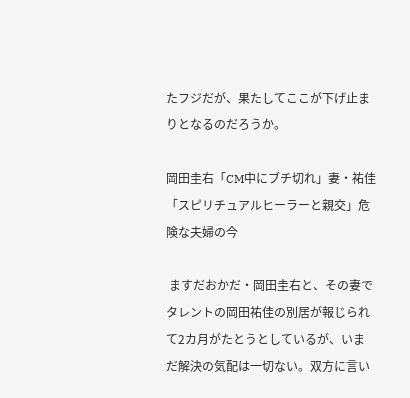たフジだが、果たしてここが下げ止まりとなるのだろうか。

岡田圭右「CM中にブチ切れ」妻・祐佳「スピリチュアルヒーラーと親交」危険な夫婦の今

 ますだおかだ・岡田圭右と、その妻でタレントの岡田祐佳の別居が報じられて2カ月がたとうとしているが、いまだ解決の気配は一切ない。双方に言い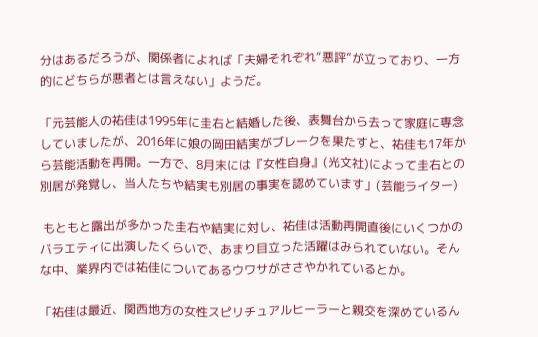分はあるだろうが、関係者によれば「夫婦それぞれ“悪評”が立っており、一方的にどちらが悪者とは言えない」ようだ。

「元芸能人の祐佳は1995年に圭右と結婚した後、表舞台から去って家庭に専念していましたが、2016年に娘の岡田結実がブレークを果たすと、祐佳も17年から芸能活動を再開。一方で、8月末には『女性自身』(光文社)によって圭右との別居が発覚し、当人たちや結実も別居の事実を認めています」(芸能ライター)

 もともと露出が多かった圭右や結実に対し、祐佳は活動再開直後にいくつかのバラエティに出演したくらいで、あまり目立った活躍はみられていない。そんな中、業界内では祐佳についてあるウワサがささやかれているとか。

「祐佳は最近、関西地方の女性スピリチュアルヒーラーと親交を深めているん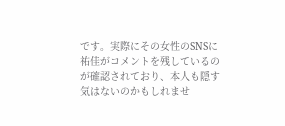です。実際にその女性のSNSに祐佳がコメントを残しているのが確認されており、本人も隠す気はないのかもしれませ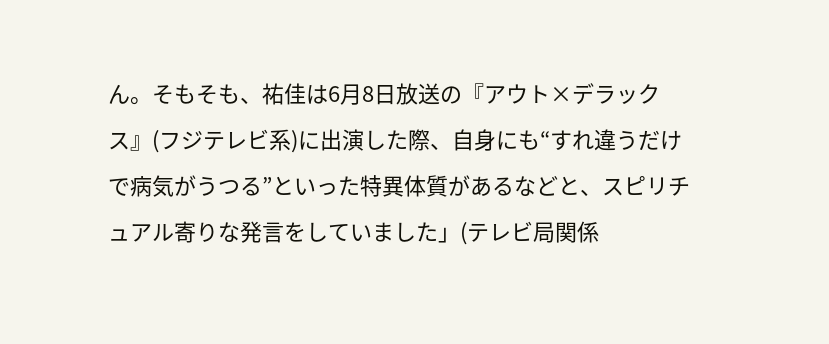ん。そもそも、祐佳は6月8日放送の『アウト×デラックス』(フジテレビ系)に出演した際、自身にも“すれ違うだけで病気がうつる”といった特異体質があるなどと、スピリチュアル寄りな発言をしていました」(テレビ局関係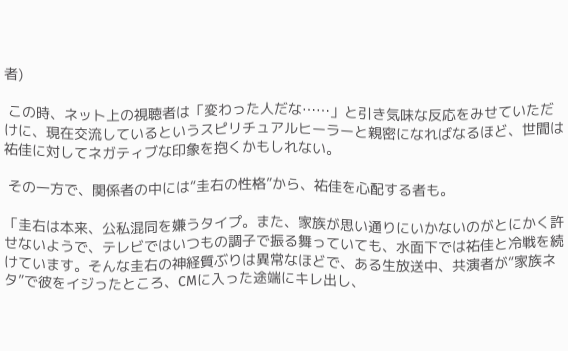者)

 この時、ネット上の視聴者は「変わった人だな……」と引き気味な反応をみせていただけに、現在交流しているというスピリチュアルヒーラーと親密になればなるほど、世間は祐佳に対してネガティブな印象を抱くかもしれない。

 その一方で、関係者の中には“圭右の性格”から、祐佳を心配する者も。

「圭右は本来、公私混同を嫌うタイプ。また、家族が思い通りにいかないのがとにかく許せないようで、テレビではいつもの調子で振る舞っていても、水面下では祐佳と冷戦を続けています。そんな圭右の神経質ぶりは異常なほどで、ある生放送中、共演者が“家族ネタ”で彼をイジったところ、CMに入った途端にキレ出し、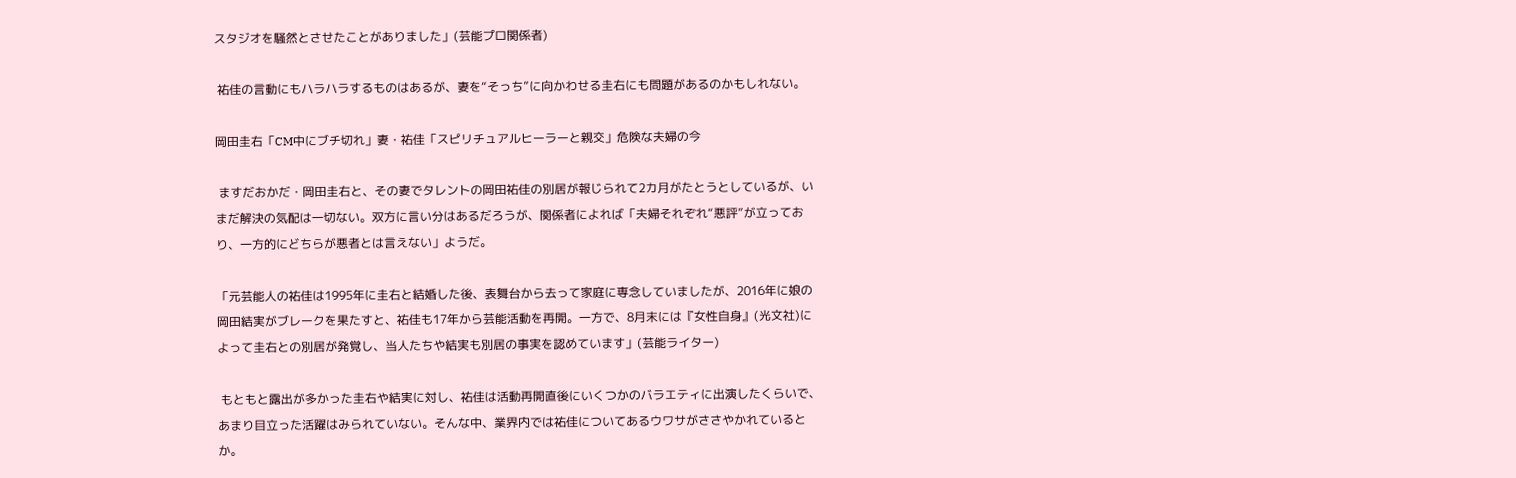スタジオを騒然とさせたことがありました」(芸能プロ関係者)

 祐佳の言動にもハラハラするものはあるが、妻を“そっち”に向かわせる圭右にも問題があるのかもしれない。

岡田圭右「CM中にブチ切れ」妻・祐佳「スピリチュアルヒーラーと親交」危険な夫婦の今

 ますだおかだ・岡田圭右と、その妻でタレントの岡田祐佳の別居が報じられて2カ月がたとうとしているが、いまだ解決の気配は一切ない。双方に言い分はあるだろうが、関係者によれば「夫婦それぞれ“悪評”が立っており、一方的にどちらが悪者とは言えない」ようだ。

「元芸能人の祐佳は1995年に圭右と結婚した後、表舞台から去って家庭に専念していましたが、2016年に娘の岡田結実がブレークを果たすと、祐佳も17年から芸能活動を再開。一方で、8月末には『女性自身』(光文社)によって圭右との別居が発覚し、当人たちや結実も別居の事実を認めています」(芸能ライター)

 もともと露出が多かった圭右や結実に対し、祐佳は活動再開直後にいくつかのバラエティに出演したくらいで、あまり目立った活躍はみられていない。そんな中、業界内では祐佳についてあるウワサがささやかれているとか。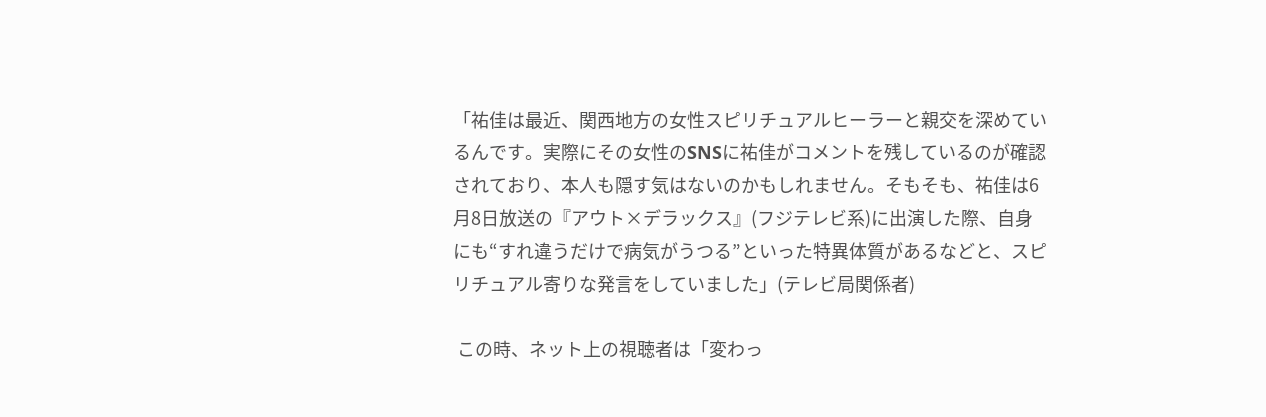「祐佳は最近、関西地方の女性スピリチュアルヒーラーと親交を深めているんです。実際にその女性のSNSに祐佳がコメントを残しているのが確認されており、本人も隠す気はないのかもしれません。そもそも、祐佳は6月8日放送の『アウト×デラックス』(フジテレビ系)に出演した際、自身にも“すれ違うだけで病気がうつる”といった特異体質があるなどと、スピリチュアル寄りな発言をしていました」(テレビ局関係者)

 この時、ネット上の視聴者は「変わっ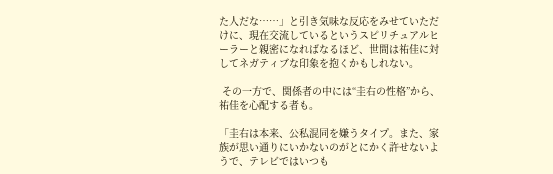た人だな……」と引き気味な反応をみせていただけに、現在交流しているというスピリチュアルヒーラーと親密になればなるほど、世間は祐佳に対してネガティブな印象を抱くかもしれない。

 その一方で、関係者の中には“圭右の性格”から、祐佳を心配する者も。

「圭右は本来、公私混同を嫌うタイプ。また、家族が思い通りにいかないのがとにかく許せないようで、テレビではいつも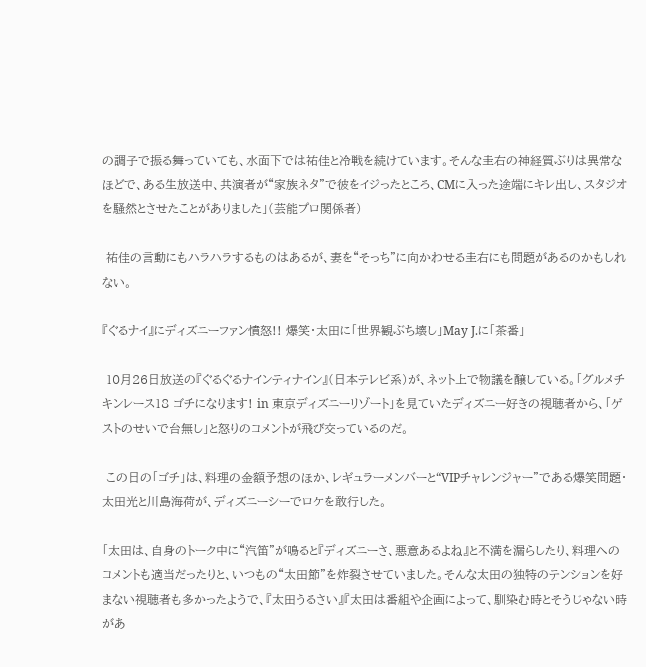の調子で振る舞っていても、水面下では祐佳と冷戦を続けています。そんな圭右の神経質ぶりは異常なほどで、ある生放送中、共演者が“家族ネタ”で彼をイジったところ、CMに入った途端にキレ出し、スタジオを騒然とさせたことがありました」(芸能プロ関係者)

 祐佳の言動にもハラハラするものはあるが、妻を“そっち”に向かわせる圭右にも問題があるのかもしれない。

『ぐるナイ』にディズニーファン憤怒!! 爆笑・太田に「世界観ぶち壊し」May J.に「茶番」

 10月26日放送の『ぐるぐるナインティナイン』(日本テレビ系)が、ネット上で物議を醸している。「グルメチキンレース18 ゴチになります! in 東京ディズニーリゾート」を見ていたディズニー好きの視聴者から、「ゲストのせいで台無し」と怒りのコメントが飛び交っているのだ。

 この日の「ゴチ」は、料理の金額予想のほか、レギュラーメンバーと“VIPチャレンジャー”である爆笑問題・太田光と川島海荷が、ディズニーシーでロケを敢行した。

「太田は、自身のトーク中に“汽笛”が鳴ると『ディズニーさ、悪意あるよね』と不満を漏らしたり、料理へのコメントも適当だったりと、いつもの“太田節”を炸裂させていました。そんな太田の独特のテンションを好まない視聴者も多かったようで、『太田うるさい』『太田は番組や企画によって、馴染む時とそうじゃない時があ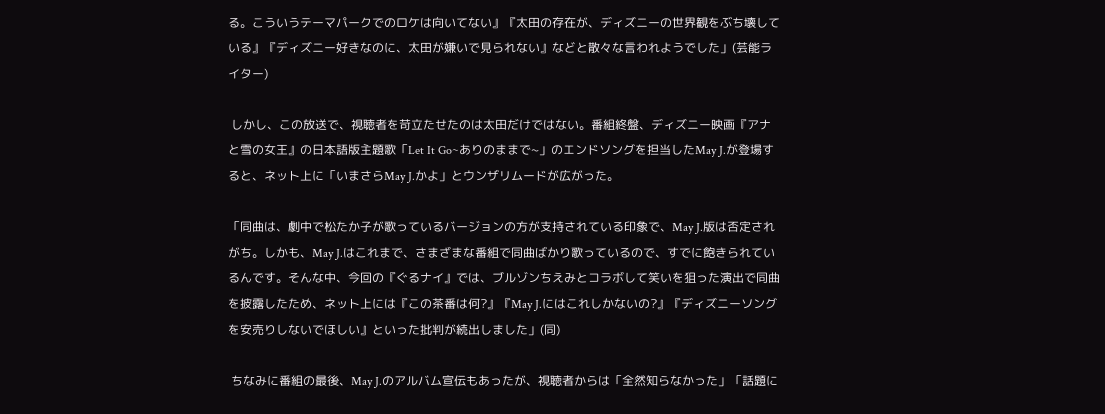る。こういうテーマパークでのロケは向いてない』『太田の存在が、ディズニーの世界観をぶち壊している』『ディズニー好きなのに、太田が嫌いで見られない』などと散々な言われようでした」(芸能ライター)

 しかし、この放送で、視聴者を苛立たせたのは太田だけではない。番組終盤、ディズニー映画『アナと雪の女王』の日本語版主題歌「Let It Go~ありのままで~」のエンドソングを担当したMay J.が登場すると、ネット上に「いまさらMay J.かよ」とウンザリムードが広がった。

「同曲は、劇中で松たか子が歌っているバージョンの方が支持されている印象で、May J.版は否定されがち。しかも、May J.はこれまで、さまざまな番組で同曲ばかり歌っているので、すでに飽きられているんです。そんな中、今回の『ぐるナイ』では、ブルゾンちえみとコラボして笑いを狙った演出で同曲を披露したため、ネット上には『この茶番は何?』『May J.にはこれしかないの?』『ディズニーソングを安売りしないでほしい』といった批判が続出しました」(同)

 ちなみに番組の最後、May J.のアルバム宣伝もあったが、視聴者からは「全然知らなかった」「話題に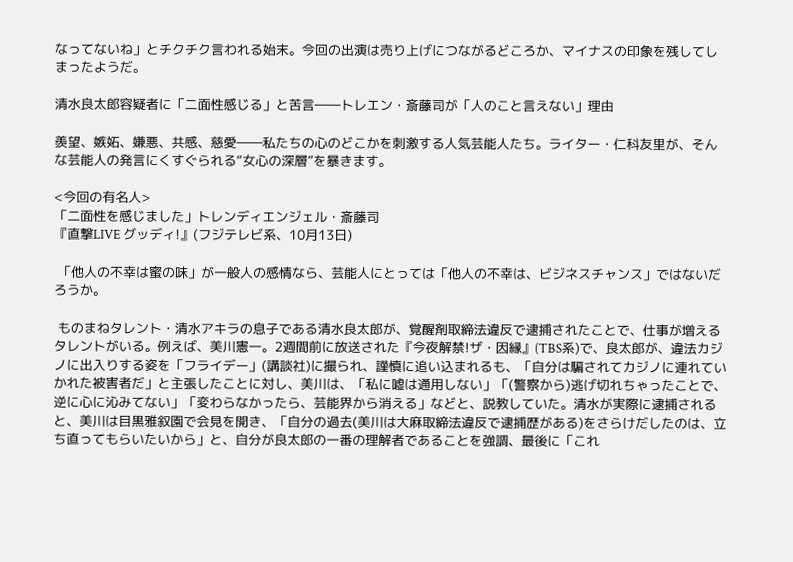なってないね」とチクチク言われる始末。今回の出演は売り上げにつながるどころか、マイナスの印象を残してしまったようだ。

清水良太郎容疑者に「二面性感じる」と苦言――トレエン・斎藤司が「人のこと言えない」理由

羨望、嫉妬、嫌悪、共感、慈愛――私たちの心のどこかを刺激する人気芸能人たち。ライター・仁科友里が、そんな芸能人の発言にくすぐられる“女心の深層”を暴きます。

<今回の有名人>
「二面性を感じました」トレンディエンジェル・斎藤司
『直撃LIVE グッディ!』(フジテレビ系、10月13日)

 「他人の不幸は蜜の味」が一般人の感情なら、芸能人にとっては「他人の不幸は、ビジネスチャンス」ではないだろうか。

 ものまねタレント・清水アキラの息子である清水良太郎が、覚醒剤取締法違反で逮捕されたことで、仕事が増えるタレントがいる。例えば、美川憲一。2週間前に放送された『今夜解禁!ザ・因縁』(TBS系)で、良太郎が、違法カジノに出入りする姿を「フライデー」(講談社)に撮られ、謹慎に追い込まれるも、「自分は騙されてカジノに連れていかれた被害者だ」と主張したことに対し、美川は、「私に嘘は通用しない」「(警察から)逃げ切れちゃったことで、逆に心に沁みてない」「変わらなかったら、芸能界から消える」などと、説教していた。清水が実際に逮捕されると、美川は目黒雅叙園で会見を開き、「自分の過去(美川は大麻取締法違反で逮捕歴がある)をさらけだしたのは、立ち直ってもらいたいから」と、自分が良太郎の一番の理解者であることを強調、最後に「これ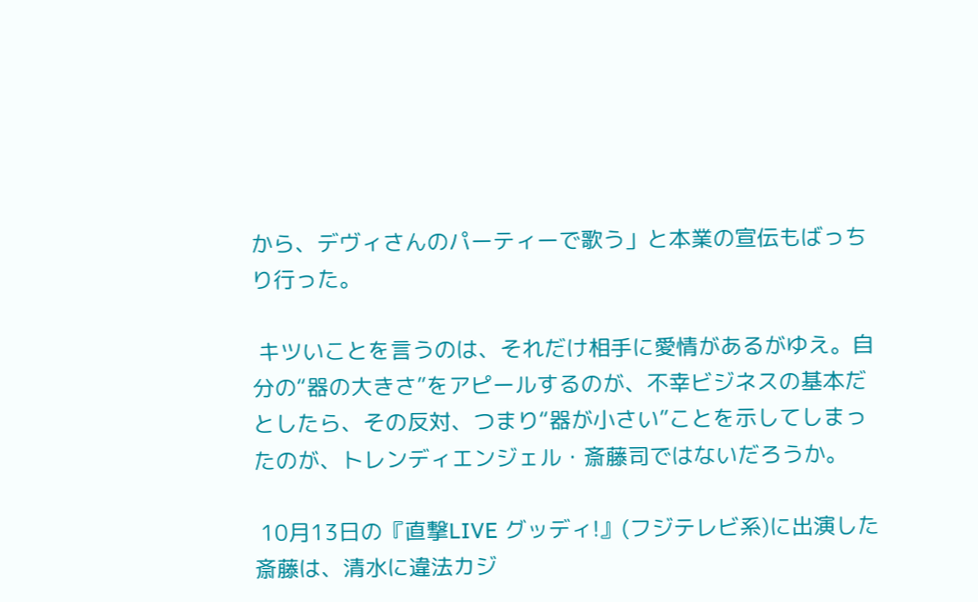から、デヴィさんのパーティーで歌う」と本業の宣伝もばっちり行った。

 キツいことを言うのは、それだけ相手に愛情があるがゆえ。自分の“器の大きさ”をアピールするのが、不幸ビジネスの基本だとしたら、その反対、つまり“器が小さい”ことを示してしまったのが、トレンディエンジェル・斎藤司ではないだろうか。

 10月13日の『直撃LIVE グッディ!』(フジテレビ系)に出演した斎藤は、清水に違法カジ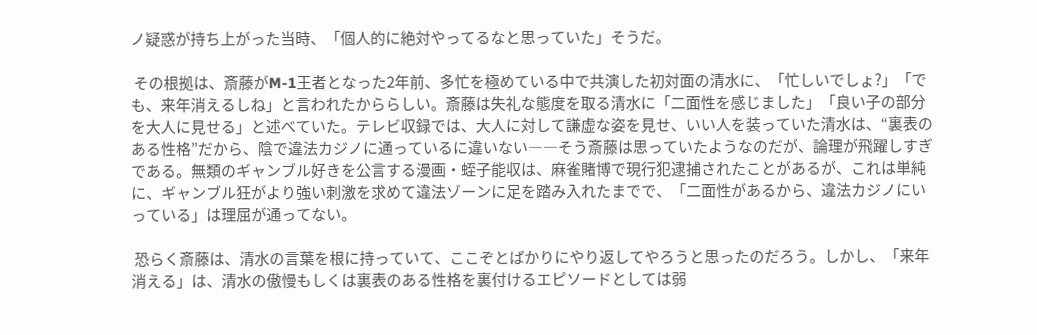ノ疑惑が持ち上がった当時、「個人的に絶対やってるなと思っていた」そうだ。

 その根拠は、斎藤がM‐1王者となった2年前、多忙を極めている中で共演した初対面の清水に、「忙しいでしょ?」「でも、来年消えるしね」と言われたかららしい。斎藤は失礼な態度を取る清水に「二面性を感じました」「良い子の部分を大人に見せる」と述べていた。テレビ収録では、大人に対して謙虚な姿を見せ、いい人を装っていた清水は、“裏表のある性格”だから、陰で違法カジノに通っているに違いない――そう斎藤は思っていたようなのだが、論理が飛躍しすぎである。無類のギャンブル好きを公言する漫画・蛭子能収は、麻雀賭博で現行犯逮捕されたことがあるが、これは単純に、ギャンブル狂がより強い刺激を求めて違法ゾーンに足を踏み入れたまでで、「二面性があるから、違法カジノにいっている」は理屈が通ってない。

 恐らく斎藤は、清水の言葉を根に持っていて、ここぞとばかりにやり返してやろうと思ったのだろう。しかし、「来年消える」は、清水の傲慢もしくは裏表のある性格を裏付けるエピソードとしては弱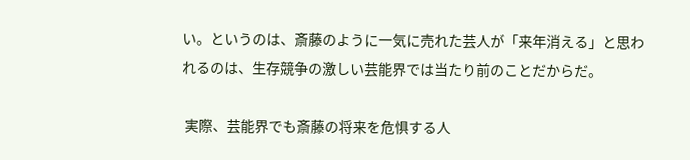い。というのは、斎藤のように一気に売れた芸人が「来年消える」と思われるのは、生存競争の激しい芸能界では当たり前のことだからだ。

 実際、芸能界でも斎藤の将来を危惧する人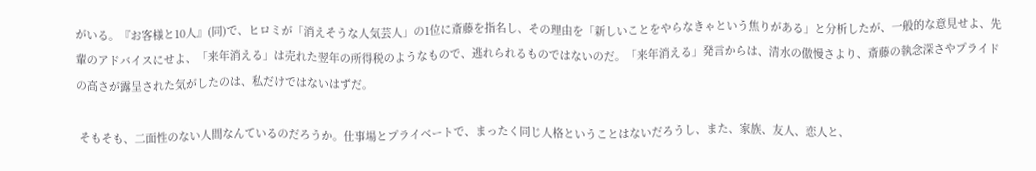がいる。『お客様と10人』(同)で、ヒロミが「消えそうな人気芸人」の1位に斎藤を指名し、その理由を「新しいことをやらなきゃという焦りがある」と分析したが、一般的な意見せよ、先輩のアドバイスにせよ、「来年消える」は売れた翌年の所得税のようなもので、逃れられるものではないのだ。「来年消える」発言からは、清水の傲慢さより、斎藤の執念深さやプライドの高さが露呈された気がしたのは、私だけではないはずだ。

 そもそも、二面性のない人間なんているのだろうか。仕事場とプライベートで、まったく同じ人格ということはないだろうし、また、家族、友人、恋人と、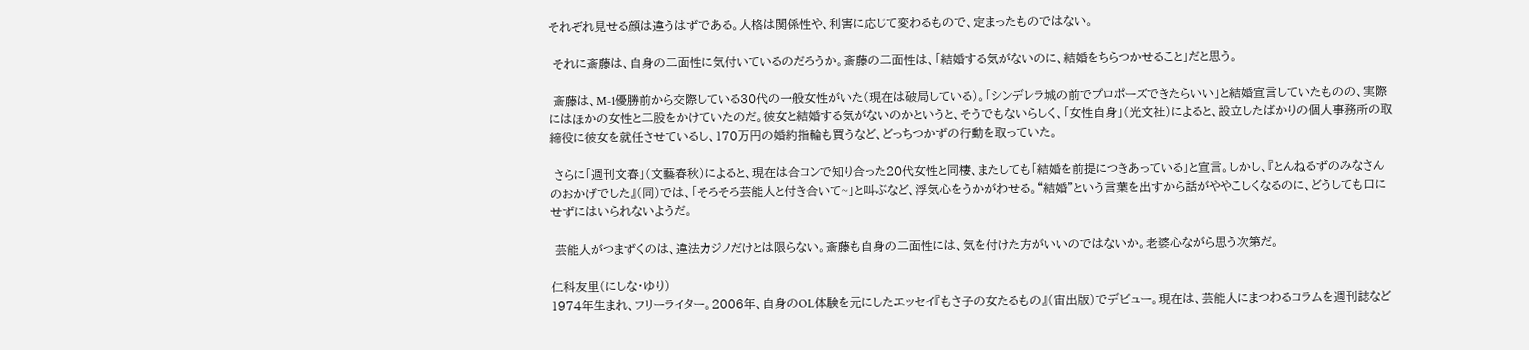それぞれ見せる顔は違うはずである。人格は関係性や、利害に応じて変わるもので、定まったものではない。

 それに斎藤は、自身の二面性に気付いているのだろうか。斎藤の二面性は、「結婚する気がないのに、結婚をちらつかせること」だと思う。

 斎藤は、M‐1優勝前から交際している30代の一般女性がいた(現在は破局している)。「シンデレラ城の前でプロポーズできたらいい」と結婚宣言していたものの、実際にはほかの女性と二股をかけていたのだ。彼女と結婚する気がないのかというと、そうでもないらしく、「女性自身」(光文社)によると、設立したばかりの個人事務所の取締役に彼女を就任させているし、170万円の婚約指輪も買うなど、どっちつかずの行動を取っていた。

 さらに「週刊文春」(文藝春秋)によると、現在は合コンで知り合った20代女性と同棲、またしても「結婚を前提につきあっている」と宣言。しかし、『とんねるずのみなさんのおかげでした』(同)では、「そろそろ芸能人と付き合いて~」と叫ぶなど、浮気心をうかがわせる。“結婚”という言葉を出すから話がややこしくなるのに、どうしても口にせずにはいられないようだ。

 芸能人がつまずくのは、違法カジノだけとは限らない。斎藤も自身の二面性には、気を付けた方がいいのではないか。老婆心ながら思う次第だ。

仁科友里(にしな・ゆり)
1974年生まれ、フリーライター。2006年、自身のOL体験を元にしたエッセイ『もさ子の女たるもの』(宙出版)でデビュー。現在は、芸能人にまつわるコラムを週刊誌など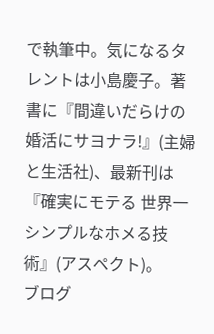で執筆中。気になるタレントは小島慶子。著書に『間違いだらけの婚活にサヨナラ!』(主婦と生活社)、最新刊は『確実にモテる 世界一シンプルなホメる技術』(アスペクト)。
ブログ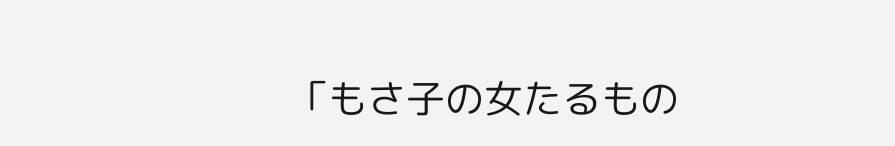「もさ子の女たるもの